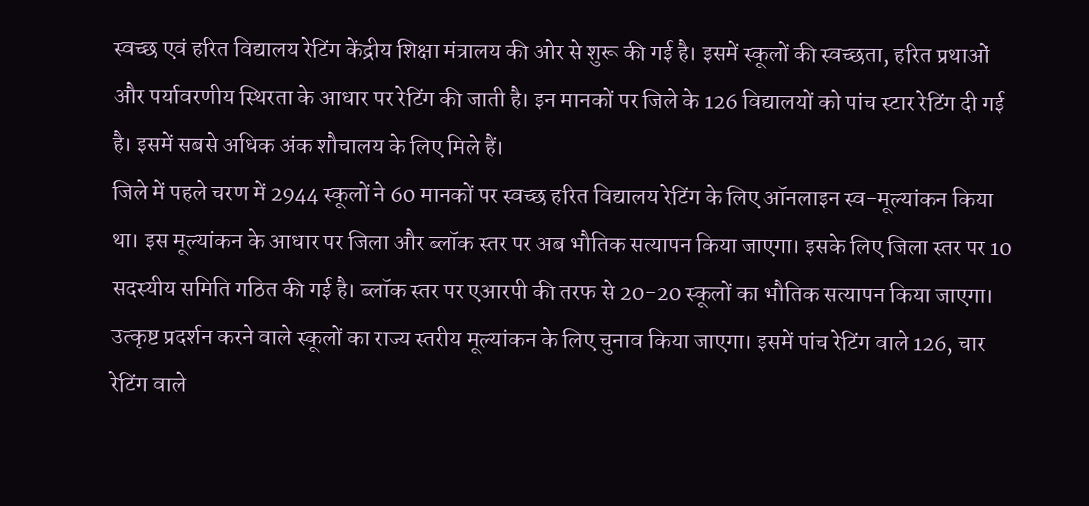स्वच्छ एवं हरित विद्यालय रेटिंग केंद्रीय शिक्षा मंत्रालय की ओर से शुरू की गई है। इसमें स्कूलों की स्वच्छता, हरित प्रथाओं और पर्यावरणीय स्थिरता के आधार पर रेटिंग की जाती है। इन मानकों पर जिले के 126 विद्यालयों को पांच स्टार रेटिंग दी गई है। इसमें सबसे अधिक अंक शौचालय के लिए मिले हैं।
जिले में पहले चरण में 2944 स्कूलों ने 60 मानकों पर स्वच्छ हरित विद्यालय रेटिंग के लिए ऑनलाइन स्व-मूल्यांकन किया था। इस मूल्यांकन के आधार पर जिला और ब्लॉक स्तर पर अब भौतिक सत्यापन किया जाएगा। इसके लिए जिला स्तर पर 10 सदस्यीय समिति गठित की गई है। ब्लॉक स्तर पर एआरपी की तरफ से 20-20 स्कूलों का भौतिक सत्यापन किया जाएगा। उत्कृष्ट प्रदर्शन करने वाले स्कूलों का राज्य स्तरीय मूल्यांकन के लिए चुनाव किया जाएगा। इसमें पांच रेटिंग वाले 126, चार रेटिंग वाले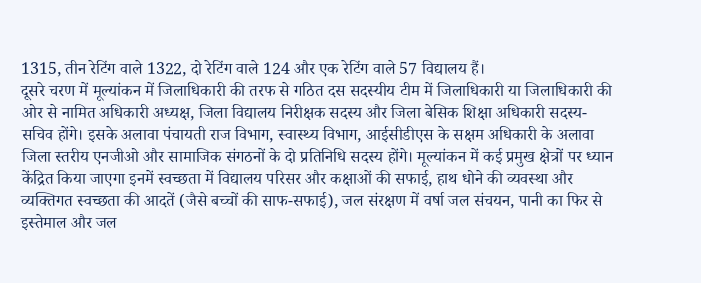1315, तीन रेटिंग वाले 1322, दो रेटिंग वाले 124 और एक रेटिंग वाले 57 विद्यालय हैं।
दूसरे चरण में मूल्यांकन में जिलाधिकारी की तरफ से गठित दस सदस्यीय टीम में जिलाधिकारी या जिलाधिकारी की ओर से नामित अधिकारी अध्यक्ष, जिला विद्यालय निरीक्षक सदस्य और जिला बेसिक शिक्षा अधिकारी सदस्य-सचिव होंगे। इसके अलावा पंचायती राज विभाग, स्वास्थ्य विभाग, आईसीडीएस के सक्षम अधिकारी के अलावा जिला स्तरीय एनजीओ और सामाजिक संगठनों के दो प्रतिनिधि सदस्य होंगे। मूल्यांकन में कई प्रमुख क्षेत्रों पर ध्यान केंद्रित किया जाएगा इनमें स्वच्छता में विद्यालय परिसर और कक्षाओं की सफाई, हाथ धोने की व्यवस्था और व्यक्तिगत स्वच्छता की आदतें (जैसे बच्चों की साफ-सफाई), जल संरक्षण में वर्षा जल संचयन, पानी का फिर से इस्तेमाल और जल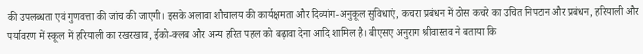की उपलब्धता एवं गुणवत्ता की जांच की जाएगी। इसके अलावा शौचालय की कार्यक्षमता और दिव्यांग-अनुकूल सुविधाएं, कचरा प्रबंधन में ठोस कचरे का उचित निपटान और प्रबंधन, हरियाली और पर्यावरण में स्कूल में हरियाली का रखरखाव, ईको-क्लब और अन्य हरित पहल को बढ़ावा देना आदि शामिल है। बीएसए अनुराग श्रीवास्तव ने बताया कि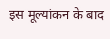इस मूल्यांकन के बाद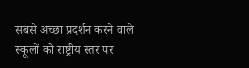सबसे अच्छा प्रदर्शन करने वाले स्कूलों को राष्ट्रीय स्तर पर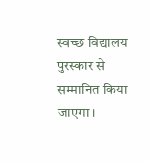स्वच्छ विद्यालय पुरस्कार से सम्मानित किया जाएगा।